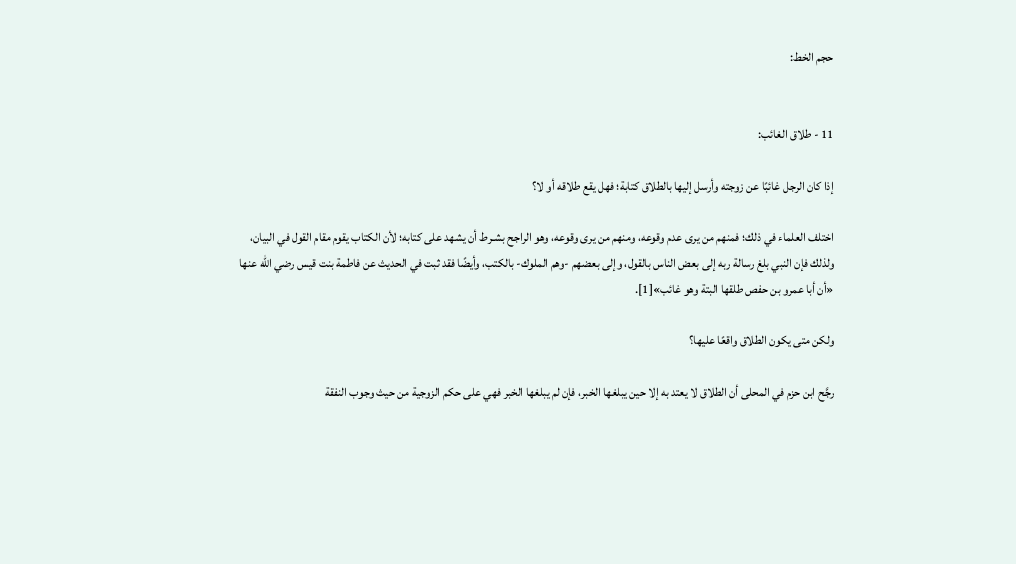حجم الخط:


11 - طلاق الغائب:

إذا كان الرجل غائبًا عن زوجته وأرسل إليها بالطلاق كتابة؛ فهل يقع طلاقه أو لا؟

اختلف العلماء في ذلك؛ فمنهم من يرى عدم وقوعه، ومنهم من يرى وقوعه، وهو الراجح بشـرط أن يشهد على كتابه؛ لأن الكتاب يقوم مقام القول في البيان، ولذلك فإن النبي بلغ رسالة ربه إلى بعض الناس بالقول، وإلى بعضهم -وهم الملوك- بالكتب، وأيضًا فقد ثبت في الحديث عن فاطمة بنت قيس رضي الله عنها «أن أبا عمرو بن حفص طلقها البتة وهو غائب»[1].

ولكن متى يكون الطلاق واقعًا عليها؟

رجَّح ابن حزم في المحلى أن الطلاق لا يعتد به إلا حين يبلغها الخبر، فإن لم يبلغها الخبر فهي على حكم الزوجية من حيث وجوب النفقة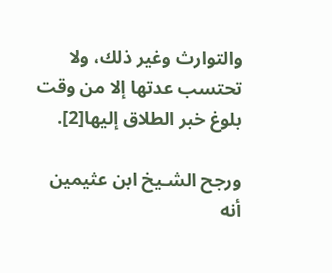والتوارث وغير ذلك، ولا تحتسب عدتها إلا من وقت بلوغ خبر الطلاق إليها[2].

ورجح الشـيخ ابن عثيمين أنه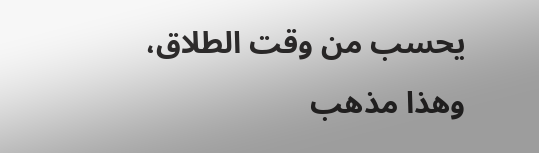يحسب من وقت الطلاق، وهذا مذهب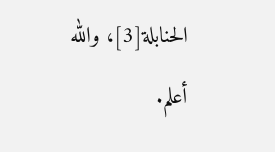الحنابلة[3]، والله أعلم.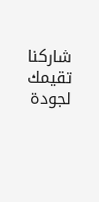شاركنا تقيمك لجودة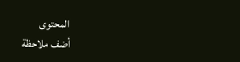المحتوى
أضف ملاحظة